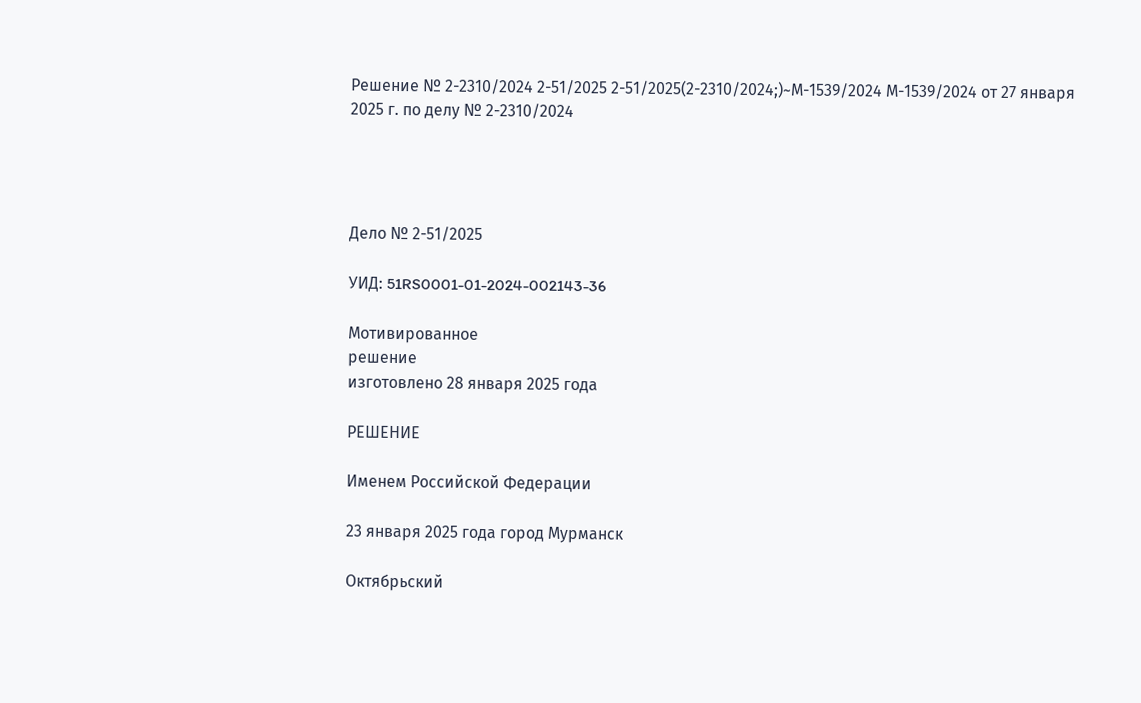Решение № 2-2310/2024 2-51/2025 2-51/2025(2-2310/2024;)~М-1539/2024 М-1539/2024 от 27 января 2025 г. по делу № 2-2310/2024




Дело № 2-51/2025

УИД: 51RS0001-01-2024-002143-36

Мотивированное
решение
изготовлено 28 января 2025 года

РЕШЕНИЕ

Именем Российской Федерации

23 января 2025 года город Мурманск

Октябрьский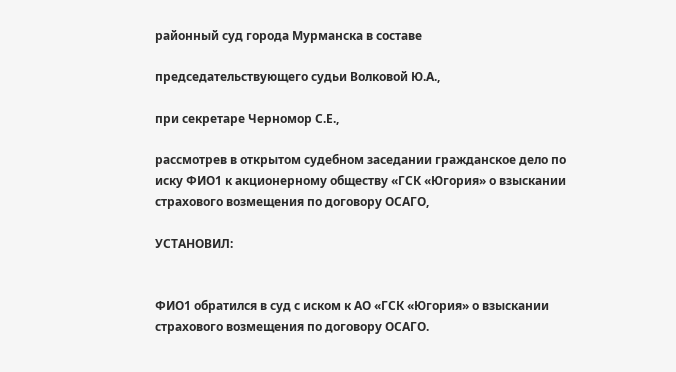районный суд города Мурманска в составе

председательствующего судьи Волковой Ю.А.,

при секретаре Черномор С.Е.,

рассмотрев в открытом судебном заседании гражданское дело по иску ФИО1 к акционерному обществу «ГСК «Югория» о взыскании страхового возмещения по договору ОСАГО,

УСТАНОВИЛ:


ФИО1 обратился в суд с иском к АО «ГСК «Югория» о взыскании страхового возмещения по договору ОСАГО.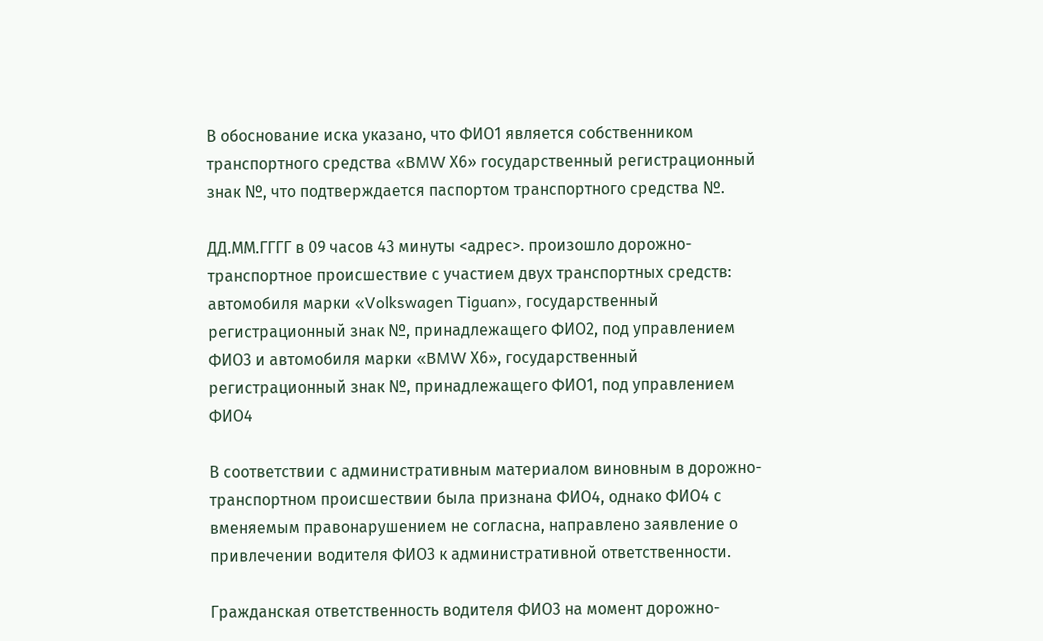В обоснование иска указано, что ФИО1 является собственником транспортного средства «BMW Х6» государственный регистрационный знак №, что подтверждается паспортом транспортного средства №.

ДД.ММ.ГГГГ в 09 часов 43 минуты <адрес>. произошло дорожно-транспортное происшествие с участием двух транспортных средств: автомобиля марки «Volkswagen Tiguan», государственный регистрационный знак №, принадлежащего ФИО2, под управлением ФИО3 и автомобиля марки «BMW Х6», государственный регистрационный знак №, принадлежащего ФИО1, под управлением ФИО4

В соответствии с административным материалом виновным в дорожно-транспортном происшествии была признана ФИО4, однако ФИО4 с вменяемым правонарушением не согласна, направлено заявление о привлечении водителя ФИО3 к административной ответственности.

Гражданская ответственность водителя ФИО3 на момент дорожно-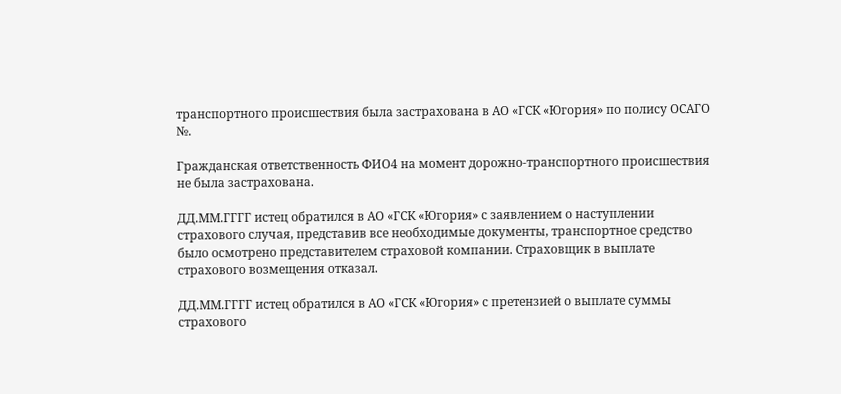транспортного происшествия была застрахована в АО «ГСК «Югория» по полису ОСАГО №.

Гражданская ответственность ФИО4 на момент дорожно-транспортного происшествия не была застрахована.

ДД.ММ.ГГГГ истец обратился в АО «ГСК «Югория» с заявлением о наступлении страхового случая, представив все необходимые документы, транспортное средство было осмотрено представителем страховой компании. Страховщик в выплате страхового возмещения отказал.

ДД.ММ.ГГГГ истец обратился в АО «ГСК «Югория» с претензией о выплате суммы страхового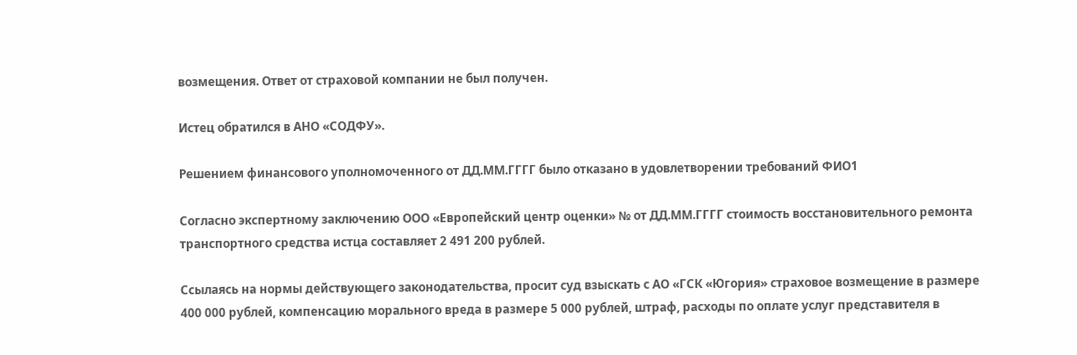возмещения. Ответ от страховой компании не был получен.

Истец обратился в АНО «СОДФУ».

Решением финансового уполномоченного от ДД.ММ.ГГГГ было отказано в удовлетворении требований ФИО1

Согласно экспертному заключению ООО «Европейский центр оценки» № от ДД.ММ.ГГГГ стоимость восстановительного ремонта транспортного средства истца составляет 2 491 200 рублей.

Ссылаясь на нормы действующего законодательства, просит суд взыскать с АО «ГСК «Югория» страховое возмещение в размере 400 000 рублей, компенсацию морального вреда в размере 5 000 рублей, штраф, расходы по оплате услуг представителя в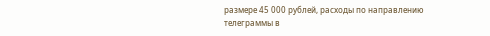размере 45 000 рублей, расходы по направлению телеграммы в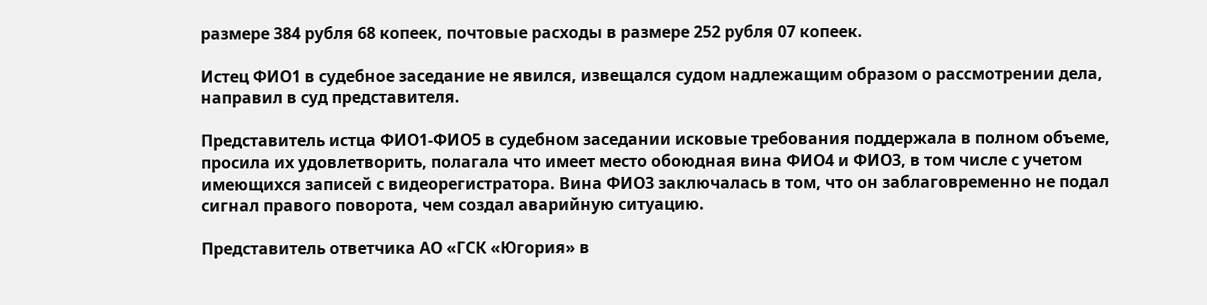размере 384 рубля 68 копеек, почтовые расходы в размере 252 рубля 07 копеек.

Истец ФИО1 в судебное заседание не явился, извещался судом надлежащим образом о рассмотрении дела, направил в суд представителя.

Представитель истца ФИО1-ФИО5 в судебном заседании исковые требования поддержала в полном объеме, просила их удовлетворить, полагала что имеет место обоюдная вина ФИО4 и ФИО3, в том числе с учетом имеющихся записей с видеорегистратора. Вина ФИО3 заключалась в том, что он заблаговременно не подал сигнал правого поворота, чем создал аварийную ситуацию.

Представитель ответчика АО «ГСК «Югория» в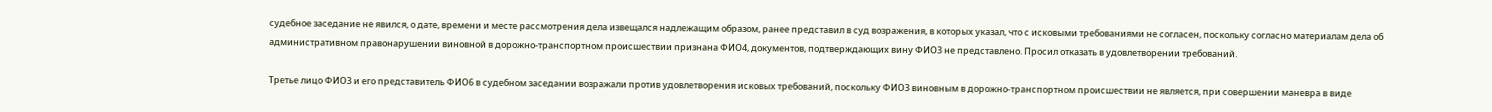судебное заседание не явился, о дате, времени и месте рассмотрения дела извещался надлежащим образом, ранее представил в суд возражения, в которых указал, что с исковыми требованиями не согласен, поскольку согласно материалам дела об административном правонарушении виновной в дорожно-транспортном происшествии признана ФИО4, документов, подтверждающих вину ФИО3 не представлено. Просил отказать в удовлетворении требований.

Третье лицо ФИО3 и его представитель ФИО6 в судебном заседании возражали против удовлетворения исковых требований, поскольку ФИО3 виновным в дорожно-транспортном происшествии не является, при совершении маневра в виде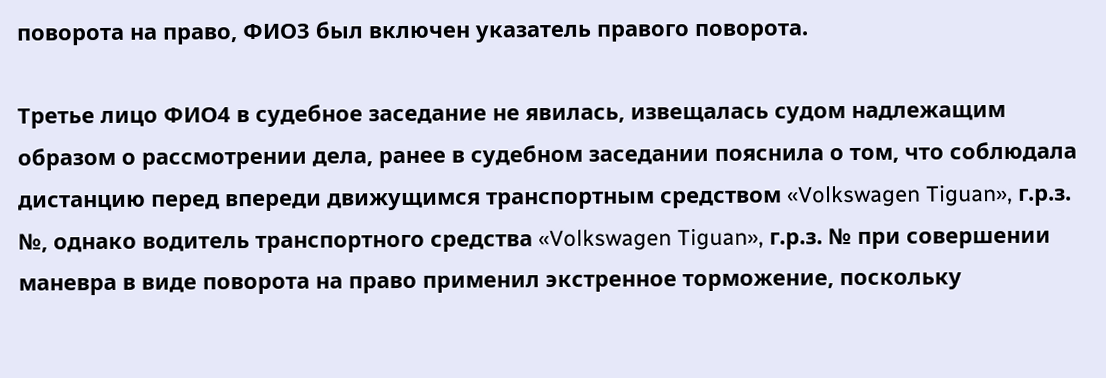поворота на право, ФИО3 был включен указатель правого поворота.

Третье лицо ФИО4 в судебное заседание не явилась, извещалась судом надлежащим образом о рассмотрении дела, ранее в судебном заседании пояснила о том, что соблюдала дистанцию перед впереди движущимся транспортным средством «Volkswagen Tiguan», г.р.з. №, однако водитель транспортного средства «Volkswagen Tiguan», г.р.з. № при совершении маневра в виде поворота на право применил экстренное торможение, поскольку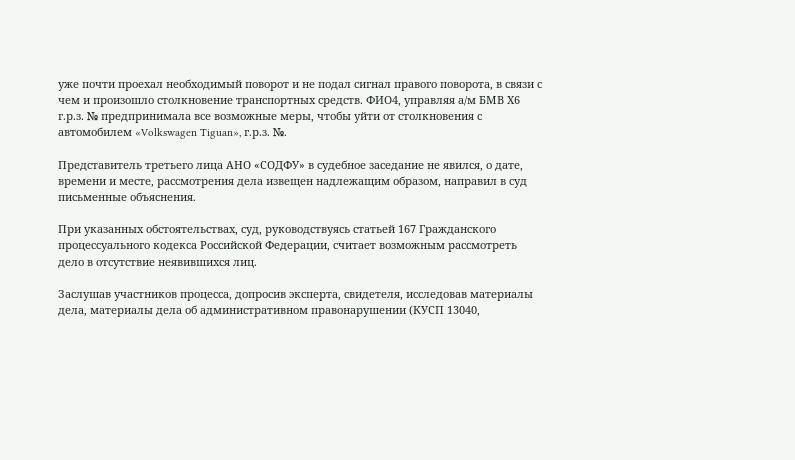уже почти проехал необходимый поворот и не подал сигнал правого поворота, в связи с чем и произошло столкновение транспортных средств. ФИО4, управляя а/м БМВ Х6 г.р.з. № предпринимала все возможные меры, чтобы уйти от столкновения с автомобилем «Volkswagen Tiguan», г.р.з. №.

Представитель третьего лица АНО «СОДФУ» в судебное заседание не явился, о дате, времени и месте, рассмотрения дела извещен надлежащим образом, направил в суд письменные объяснения.

При указанных обстоятельствах, суд, руководствуясь статьей 167 Гражданского процессуального кодекса Российской Федерации, считает возможным рассмотреть дело в отсутствие неявившихся лиц.

Заслушав участников процесса, допросив эксперта, свидетеля, исследовав материалы дела, материалы дела об административном правонарушении (КУСП 13040,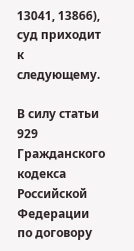13041, 13866), суд приходит к следующему.

В силу статьи 929 Гражданского кодекса Российской Федерации по договору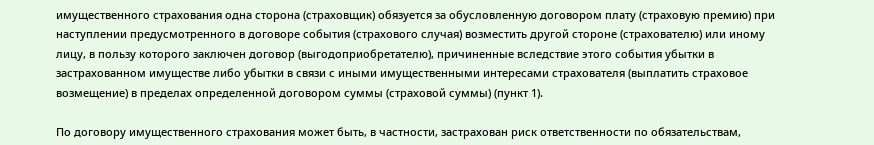имущественного страхования одна сторона (страховщик) обязуется за обусловленную договором плату (страховую премию) при наступлении предусмотренного в договоре события (страхового случая) возместить другой стороне (страхователю) или иному лицу, в пользу которого заключен договор (выгодоприобретателю), причиненные вследствие этого события убытки в застрахованном имуществе либо убытки в связи с иными имущественными интересами страхователя (выплатить страховое возмещение) в пределах определенной договором суммы (страховой суммы) (пункт 1).

По договору имущественного страхования может быть, в частности, застрахован риск ответственности по обязательствам,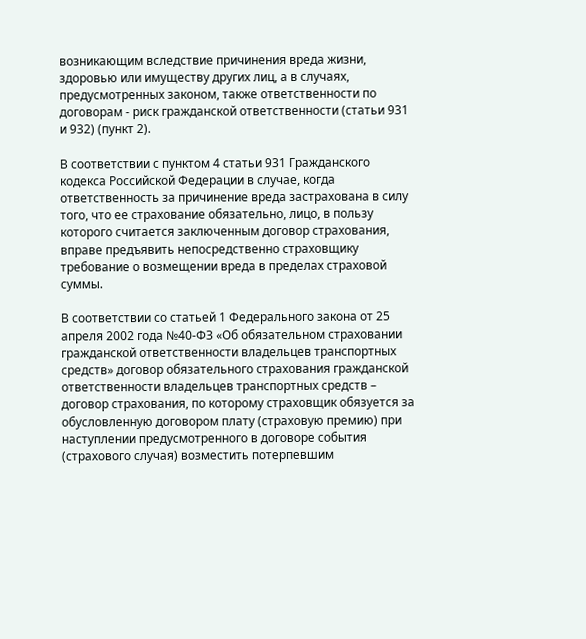возникающим вследствие причинения вреда жизни, здоровью или имуществу других лиц, а в случаях, предусмотренных законом, также ответственности по договорам - риск гражданской ответственности (статьи 931 и 932) (пункт 2).

В соответствии с пунктом 4 статьи 931 Гражданского кодекса Российской Федерации в случае, когда ответственность за причинение вреда застрахована в силу того, что ее страхование обязательно, лицо, в пользу которого считается заключенным договор страхования, вправе предъявить непосредственно страховщику требование о возмещении вреда в пределах страховой суммы.

В соответствии со статьей 1 Федерального закона от 25 апреля 2002 года №40-ФЗ «Об обязательном страховании гражданской ответственности владельцев транспортных средств» договор обязательного страхования гражданской ответственности владельцев транспортных средств – договор страхования, по которому страховщик обязуется за обусловленную договором плату (страховую премию) при наступлении предусмотренного в договоре события (страхового случая) возместить потерпевшим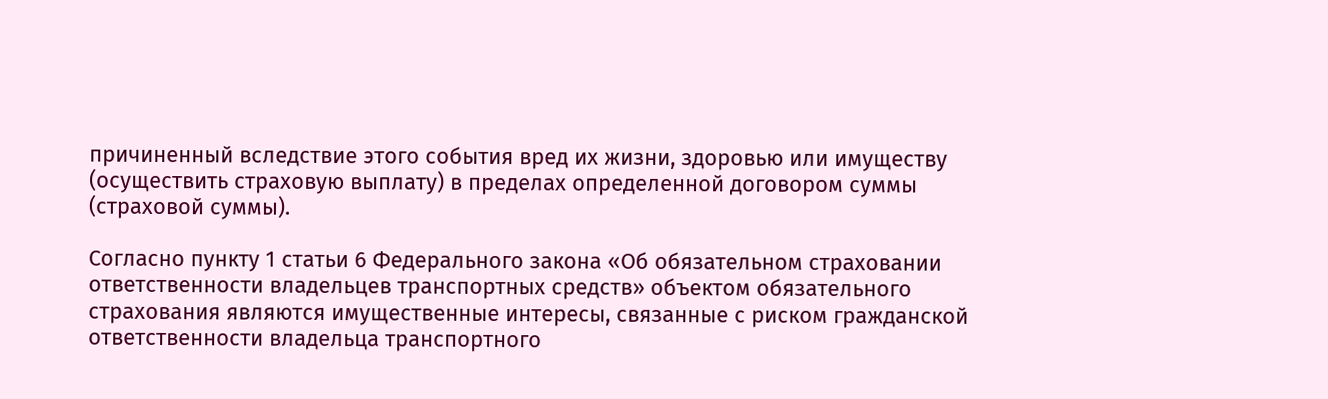причиненный вследствие этого события вред их жизни, здоровью или имуществу (осуществить страховую выплату) в пределах определенной договором суммы (страховой суммы).

Согласно пункту 1 статьи 6 Федерального закона «Об обязательном страховании ответственности владельцев транспортных средств» объектом обязательного страхования являются имущественные интересы, связанные с риском гражданской ответственности владельца транспортного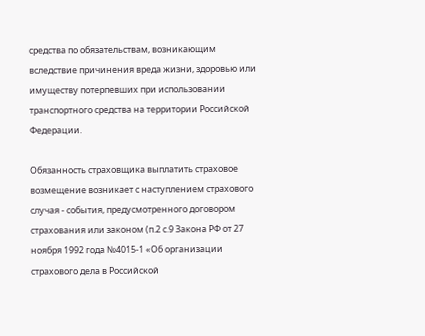средства по обязательствам, возникающим вследствие причинения вреда жизни, здоровью или имуществу потерпевших при использовании транспортного средства на территории Российской Федерации.

Обязанность страховщика выплатить страховое возмещение возникает с наступлением страхового случая - события, предусмотренного договором страхования или законом (п.2 с.9 Закона РФ от 27 ноября 1992 года №4015-1 «Об организации страхового дела в Российской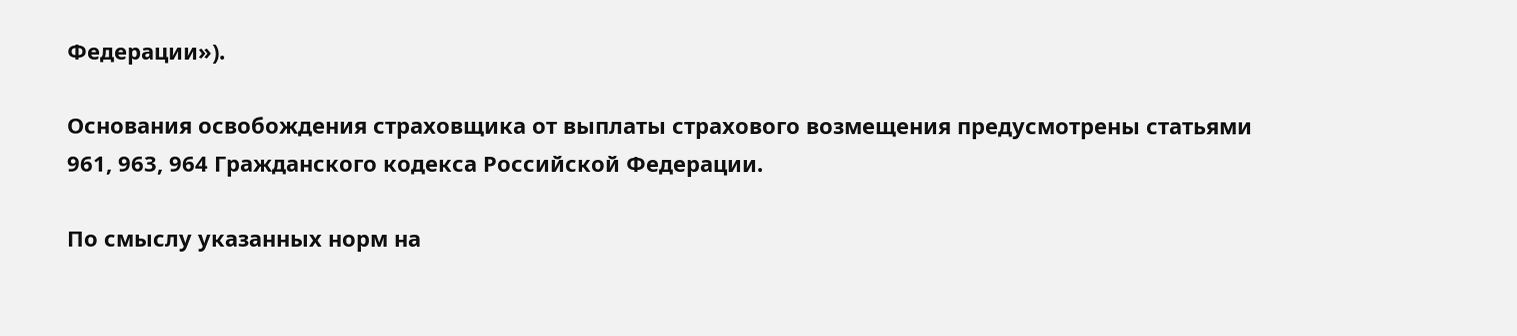Федерации»).

Основания освобождения страховщика от выплаты страхового возмещения предусмотрены статьями 961, 963, 964 Гражданского кодекса Российской Федерации.

По смыслу указанных норм на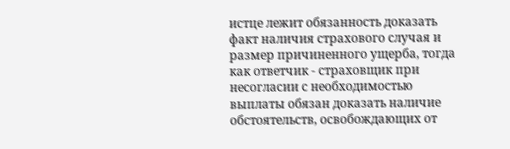истце лежит обязанность доказать факт наличия страхового случая и размер причиненного ущерба, тогда как ответчик - страховщик при несогласии с необходимостью выплаты обязан доказать наличие обстоятельств, освобождающих от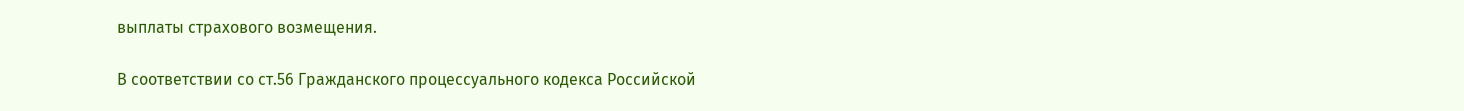выплаты страхового возмещения.

В соответствии со ст.56 Гражданского процессуального кодекса Российской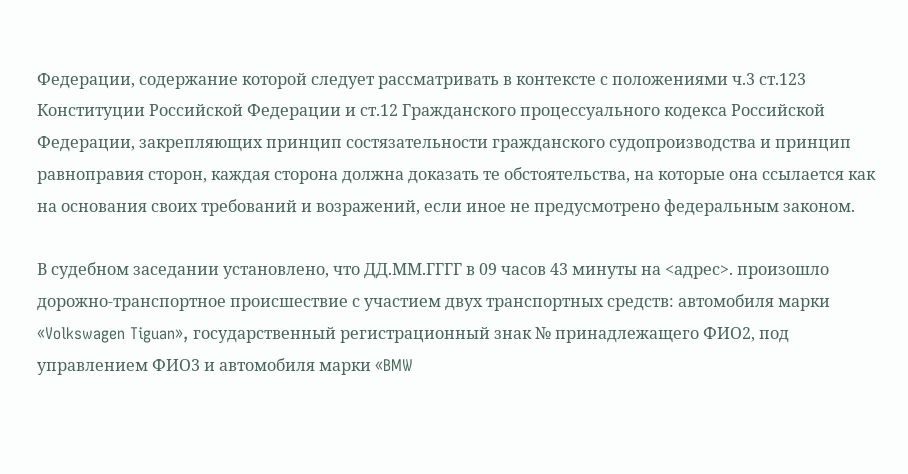Федерации, содержание которой следует рассматривать в контексте с положениями ч.3 ст.123 Конституции Российской Федерации и ст.12 Гражданского процессуального кодекса Российской Федерации, закрепляющих принцип состязательности гражданского судопроизводства и принцип равноправия сторон, каждая сторона должна доказать те обстоятельства, на которые она ссылается как на основания своих требований и возражений, если иное не предусмотрено федеральным законом.

В судебном заседании установлено, что ДД.ММ.ГГГГ в 09 часов 43 минуты на <адрес>. произошло дорожно-транспортное происшествие с участием двух транспортных средств: автомобиля марки «Volkswagen Tiguan», государственный регистрационный знак № принадлежащего ФИО2, под управлением ФИО3 и автомобиля марки «BMW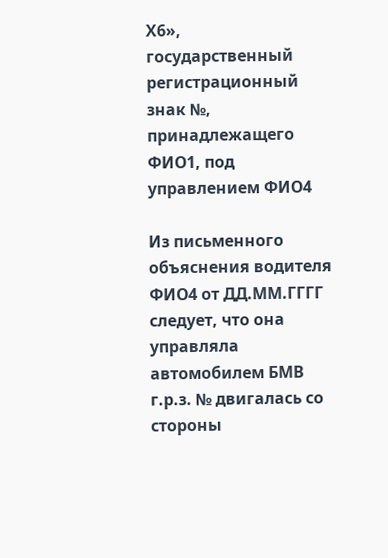Х6», государственный регистрационный знак №, принадлежащего ФИО1, под управлением ФИО4

Из письменного объяснения водителя ФИО4 от ДД.ММ.ГГГГ следует, что она управляла автомобилем БМВ г.р.з. № двигалась со стороны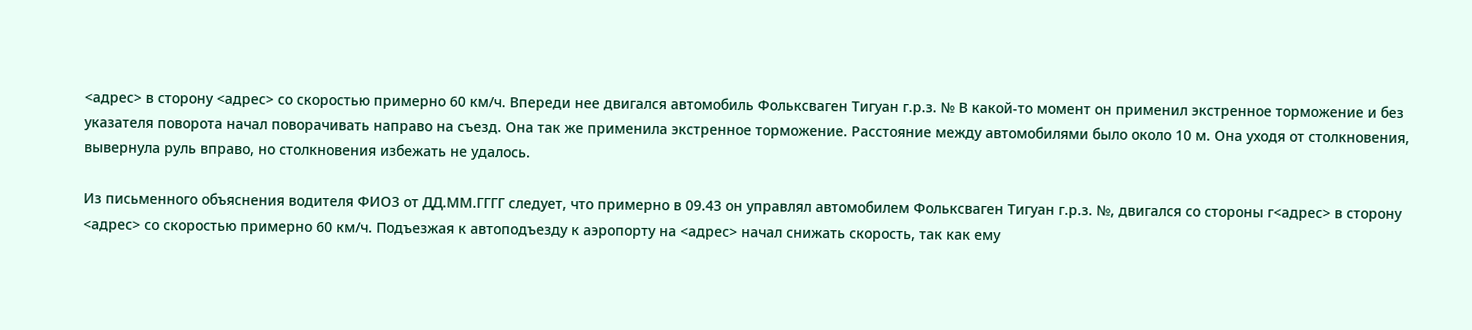<адрес> в сторону <адрес> со скоростью примерно 60 км/ч. Впереди нее двигался автомобиль Фольксваген Тигуан г.р.з. № В какой-то момент он применил экстренное торможение и без указателя поворота начал поворачивать направо на съезд. Она так же применила экстренное торможение. Расстояние между автомобилями было около 10 м. Она уходя от столкновения, вывернула руль вправо, но столкновения избежать не удалось.

Из письменного объяснения водителя ФИО3 от ДД.ММ.ГГГГ следует, что примерно в 09.43 он управлял автомобилем Фольксваген Тигуан г.р.з. №, двигался со стороны г<адрес> в сторону <адрес> со скоростью примерно 60 км/ч. Подъезжая к автоподъезду к аэропорту на <адрес> начал снижать скорость, так как ему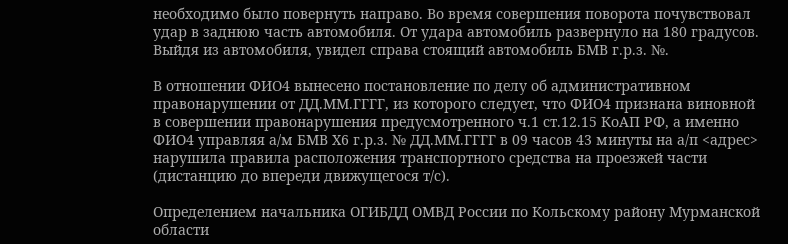необходимо было повернуть направо. Во время совершения поворота почувствовал удар в заднюю часть автомобиля. От удара автомобиль развернуло на 180 градусов. Выйдя из автомобиля, увидел справа стоящий автомобиль БМВ г.р.з. №.

В отношении ФИО4 вынесено постановление по делу об административном правонарушении от ДД.ММ.ГГГГ, из которого следует, что ФИО4 признана виновной в совершении правонарушения предусмотренного ч.1 ст.12.15 КоАП РФ, а именно ФИО4 управляя а/м БМВ Х6 г.р.з. № ДД.ММ.ГГГГ в 09 часов 43 минуты на а/п <адрес> нарушила правила расположения транспортного средства на проезжей части (дистанцию до впереди движущегося т/с).

Определением начальника ОГИБДД ОМВД России по Кольскому району Мурманской области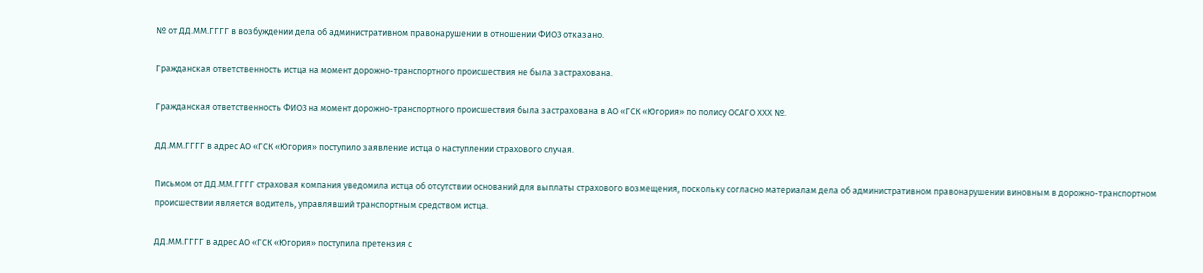№ от ДД.ММ.ГГГГ в возбуждении дела об административном правонарушении в отношении ФИО3 отказано.

Гражданская ответственность истца на момент дорожно-транспортного происшествия не была застрахована.

Гражданская ответственность ФИО3 на момент дорожно-транспортного происшествия была застрахована в АО «ГСК «Югория» по полису ОСАГО ХХХ №.

ДД.ММ.ГГГГ в адрес АО «ГСК «Югория» поступило заявление истца о наступлении страхового случая.

Письмом от ДД.ММ.ГГГГ страховая компания уведомила истца об отсутствии оснований для выплаты страхового возмещения, поскольку согласно материалам дела об административном правонарушении виновным в дорожно-транспортном происшествии является водитель, управлявший транспортным средством истца.

ДД.ММ.ГГГГ в адрес АО «ГСК «Югория» поступила претензия с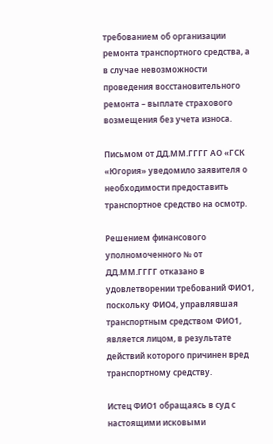требованием об организации ремонта транспортного средства, а в случае невозможности проведения восстановительного ремонта – выплате страхового возмещения без учета износа.

Письмом от ДД.ММ.ГГГГ АО «ГСК «Югория» уведомило заявителя о необходимости предоставить транспортное средство на осмотр.

Решением финансового уполномоченного № от ДД.ММ.ГГГГ отказано в удовлетворении требований ФИО1, поскольку ФИО4, управлявшая транспортным средством ФИО1, является лицом, в результате действий которого причинен вред транспортному средству.

Истец ФИО1 обращаясь в суд с настоящими исковыми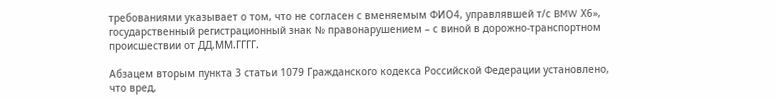требованиями указывает о том, что не согласен с вменяемым ФИО4, управлявшей т/с BMW Х6», государственный регистрационный знак № правонарушением – с виной в дорожно-транспортном происшествии от ДД.ММ.ГГГГ.

Абзацем вторым пункта 3 статьи 1079 Гражданского кодекса Российской Федерации установлено, что вред,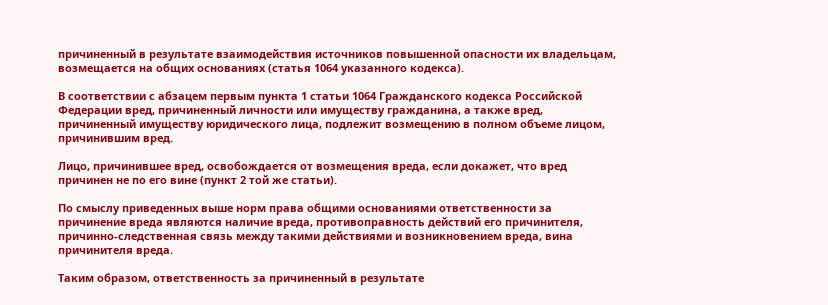причиненный в результате взаимодействия источников повышенной опасности их владельцам, возмещается на общих основаниях (статья 1064 указанного кодекса).

В соответствии с абзацем первым пункта 1 статьи 1064 Гражданского кодекса Российской Федерации вред, причиненный личности или имуществу гражданина, а также вред, причиненный имуществу юридического лица, подлежит возмещению в полном объеме лицом, причинившим вред.

Лицо, причинившее вред, освобождается от возмещения вреда, если докажет, что вред причинен не по его вине (пункт 2 той же статьи).

По смыслу приведенных выше норм права общими основаниями ответственности за причинение вреда являются наличие вреда, противоправность действий его причинителя, причинно-следственная связь между такими действиями и возникновением вреда, вина причинителя вреда.

Таким образом, ответственность за причиненный в результате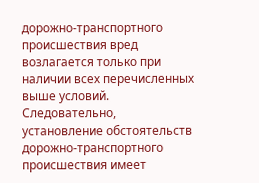дорожно-транспортного происшествия вред возлагается только при наличии всех перечисленных выше условий. Следовательно, установление обстоятельств дорожно-транспортного происшествия имеет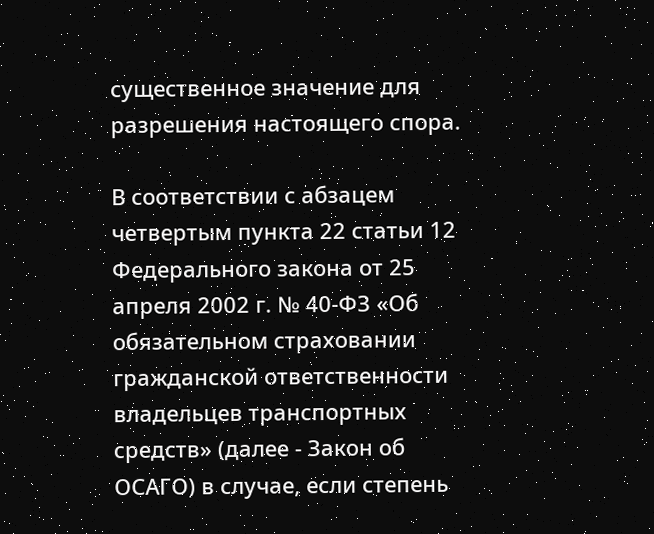существенное значение для разрешения настоящего спора.

В соответствии с абзацем четвертым пункта 22 статьи 12 Федерального закона от 25 апреля 2002 г. № 40-ФЗ «Об обязательном страховании гражданской ответственности владельцев транспортных средств» (далее - Закон об ОСАГО) в случае, если степень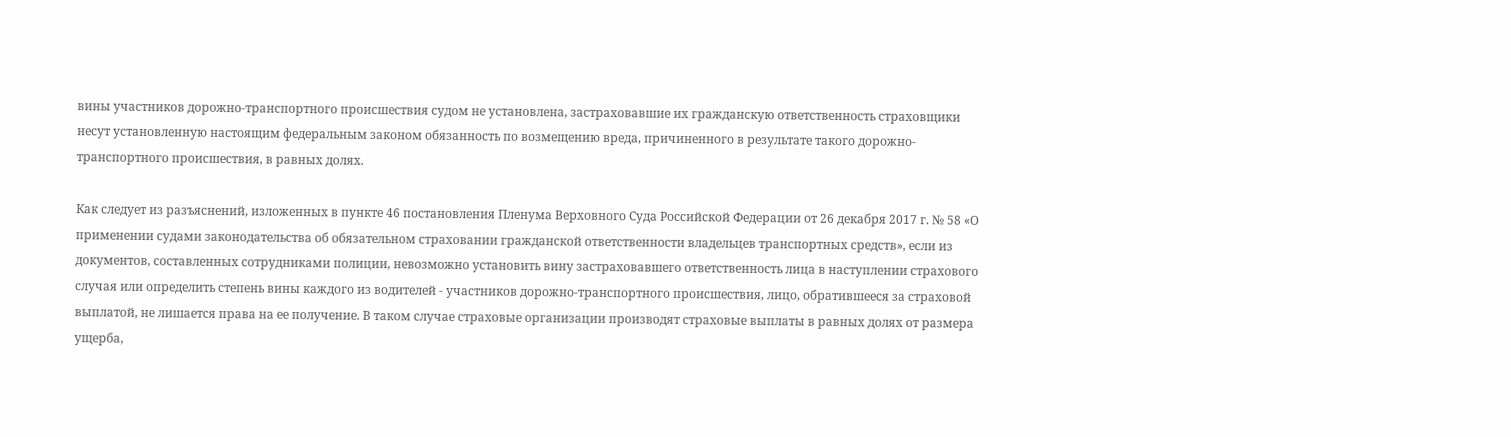вины участников дорожно-транспортного происшествия судом не установлена, застраховавшие их гражданскую ответственность страховщики несут установленную настоящим федеральным законом обязанность по возмещению вреда, причиненного в результате такого дорожно-транспортного происшествия, в равных долях.

Как следует из разъяснений, изложенных в пункте 46 постановления Пленума Верховного Суда Российской Федерации от 26 декабря 2017 г. № 58 «О применении судами законодательства об обязательном страховании гражданской ответственности владельцев транспортных средств», если из документов, составленных сотрудниками полиции, невозможно установить вину застраховавшего ответственность лица в наступлении страхового случая или определить степень вины каждого из водителей - участников дорожно-транспортного происшествия, лицо, обратившееся за страховой выплатой, не лишается права на ее получение. В таком случае страховые организации производят страховые выплаты в равных долях от размера ущерба,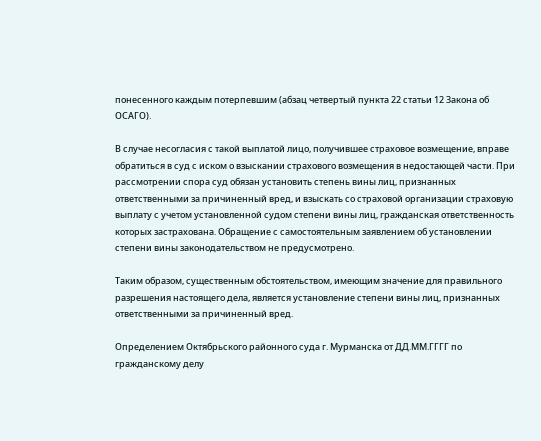понесенного каждым потерпевшим (абзац четвертый пункта 22 статьи 12 Закона об ОСАГО).

В случае несогласия с такой выплатой лицо, получившее страховое возмещение, вправе обратиться в суд с иском о взыскании страхового возмещения в недостающей части. При рассмотрении спора суд обязан установить степень вины лиц, признанных ответственными за причиненный вред, и взыскать со страховой организации страховую выплату с учетом установленной судом степени вины лиц, гражданская ответственность которых застрахована. Обращение с самостоятельным заявлением об установлении степени вины законодательством не предусмотрено.

Таким образом, существенным обстоятельством, имеющим значение для правильного разрешения настоящего дела, является установление степени вины лиц, признанных ответственными за причиненный вред.

Определением Октябрьского районного суда г. Мурманска от ДД.ММ.ГГГГ по гражданскому делу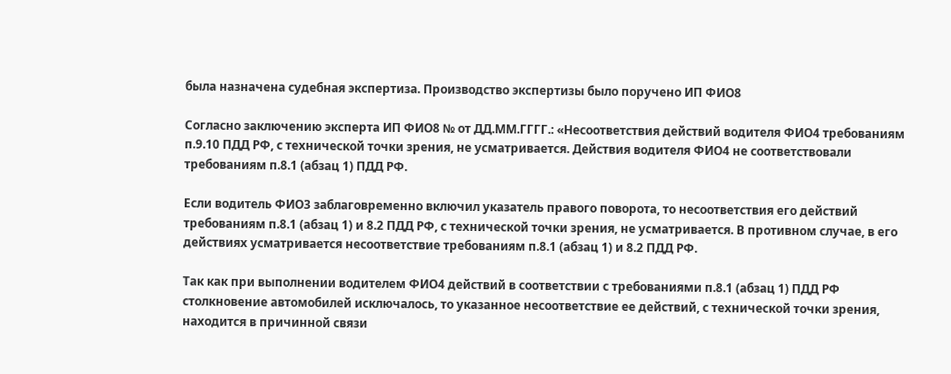была назначена судебная экспертиза. Производство экспертизы было поручено ИП ФИО8

Согласно заключению эксперта ИП ФИО8 № от ДД.ММ.ГГГГ.: «Несоответствия действий водителя ФИО4 требованиям п.9.10 ПДД РФ, с технической точки зрения, не усматривается. Действия водителя ФИО4 не соответствовали требованиям п.8.1 (абзац 1) ПДД РФ.

Если водитель ФИО3 заблаговременно включил указатель правого поворота, то несоответствия его действий требованиям п.8.1 (абзац 1) и 8.2 ПДД РФ, с технической точки зрения, не усматривается. В противном случае, в его действиях усматривается несоответствие требованиям п.8.1 (абзац 1) и 8.2 ПДД РФ.

Так как при выполнении водителем ФИО4 действий в соответствии с требованиями п.8.1 (абзац 1) ПДД РФ столкновение автомобилей исключалось, то указанное несоответствие ее действий, с технической точки зрения, находится в причинной связи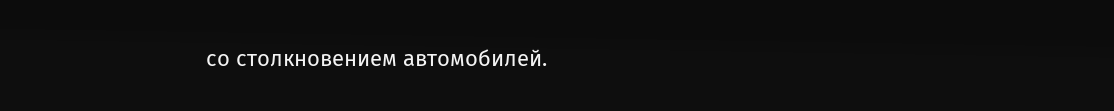со столкновением автомобилей.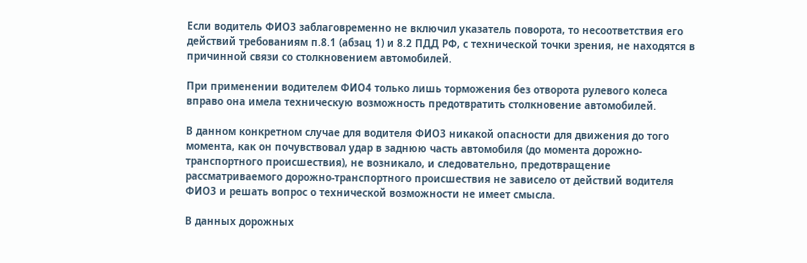Если водитель ФИО3 заблаговременно не включил указатель поворота, то несоответствия его действий требованиям п.8.1 (абзац 1) и 8.2 ПДД РФ, с технической точки зрения, не находятся в причинной связи со столкновением автомобилей.

При применении водителем ФИО4 только лишь торможения без отворота рулевого колеса вправо она имела техническую возможность предотвратить столкновение автомобилей.

В данном конкретном случае для водителя ФИО3 никакой опасности для движения до того момента, как он почувствовал удар в заднюю часть автомобиля (до момента дорожно-транспортного происшествия), не возникало, и следовательно, предотвращение рассматриваемого дорожно-транспортного происшествия не зависело от действий водителя ФИО3 и решать вопрос о технической возможности не имеет смысла.

В данных дорожных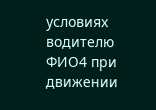условиях водителю ФИО4 при движении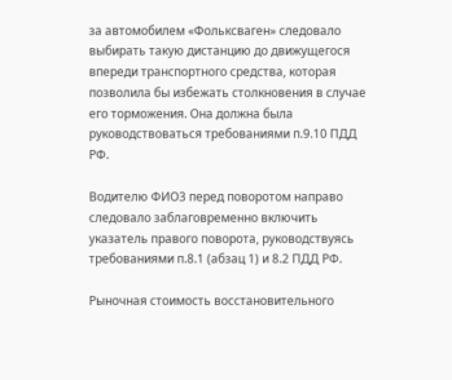за автомобилем «Фольксваген» следовало выбирать такую дистанцию до движущегося впереди транспортного средства, которая позволила бы избежать столкновения в случае его торможения. Она должна была руководствоваться требованиями п.9.10 ПДД РФ.

Водителю ФИО3 перед поворотом направо следовало заблаговременно включить указатель правого поворота, руководствуясь требованиями п.8.1 (абзац 1) и 8.2 ПДД РФ.

Рыночная стоимость восстановительного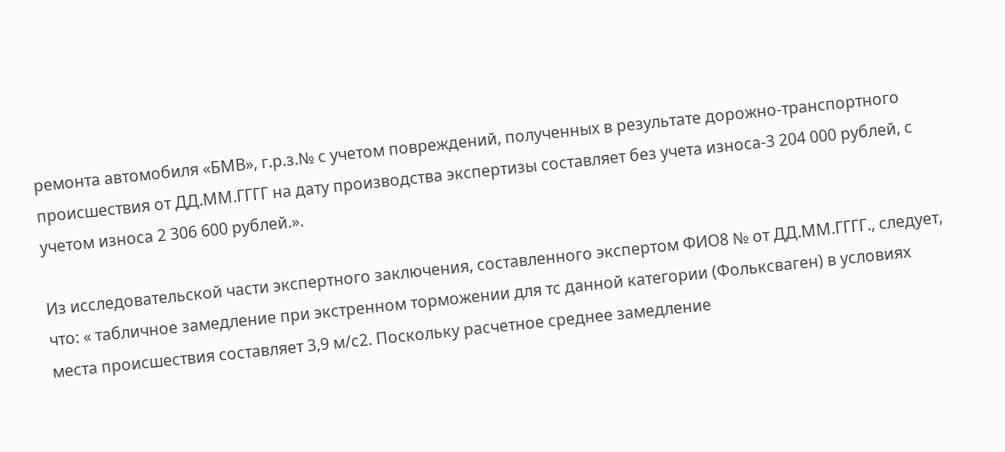ремонта автомобиля «БМВ», г.р.з.№ с учетом повреждений, полученных в результате дорожно-транспортного происшествия от ДД.ММ.ГГГГ на дату производства экспертизы составляет без учета износа-3 204 000 рублей, с учетом износа 2 306 600 рублей.».

Из исследовательской части экспертного заключения, составленного экспертом ФИО8 № от ДД.ММ.ГГГГ., следует, что: « табличное замедление при экстренном торможении для тс данной категории (Фольксваген) в условиях места происшествия составляет 3,9 м/с2. Поскольку расчетное среднее замедление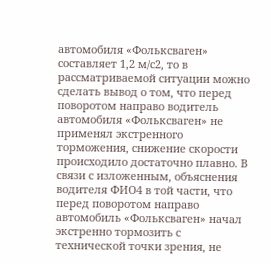автомобиля «Фольксваген» составляет 1,2 м/с2, то в рассматриваемой ситуации можно сделать вывод о том, что перед поворотом направо водитель автомобиля «Фольксваген» не применял экстренного торможения, снижение скорости происходило достаточно плавно. В связи с изложенным, объяснения водителя ФИО4 в той части, что перед поворотом направо автомобиль «Фольксваген» начал экстренно тормозить с технической точки зрения, не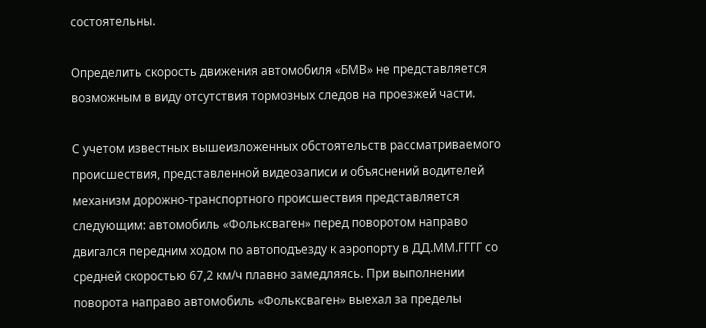состоятельны.

Определить скорость движения автомобиля «БМВ» не представляется возможным в виду отсутствия тормозных следов на проезжей части.

С учетом известных вышеизложенных обстоятельств рассматриваемого происшествия, представленной видеозаписи и объяснений водителей механизм дорожно-транспортного происшествия представляется следующим: автомобиль «Фольксваген» перед поворотом направо двигался передним ходом по автоподъезду к аэропорту в ДД.ММ.ГГГГ со средней скоростью 67,2 км/ч плавно замедляясь. При выполнении поворота направо автомобиль «Фольксваген» выехал за пределы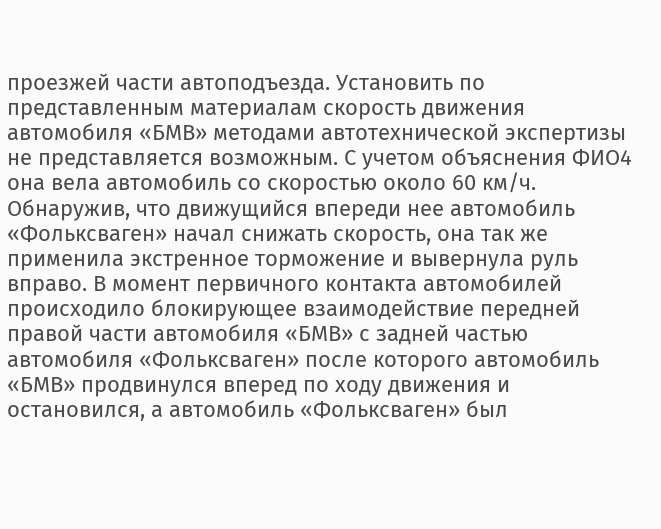проезжей части автоподъезда. Установить по представленным материалам скорость движения автомобиля «БМВ» методами автотехнической экспертизы не представляется возможным. С учетом объяснения ФИО4 она вела автомобиль со скоростью около 60 км/ч. Обнаружив, что движущийся впереди нее автомобиль «Фольксваген» начал снижать скорость, она так же применила экстренное торможение и вывернула руль вправо. В момент первичного контакта автомобилей происходило блокирующее взаимодействие передней правой части автомобиля «БМВ» с задней частью автомобиля «Фольксваген» после которого автомобиль «БМВ» продвинулся вперед по ходу движения и остановился, а автомобиль «Фольксваген» был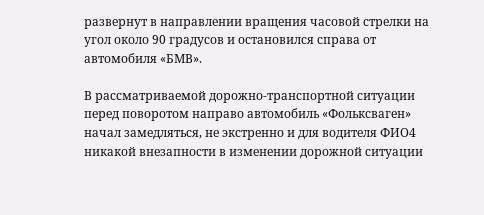развернут в направлении вращения часовой стрелки на угол около 90 градусов и остановился справа от автомобиля «БМВ».

В рассматриваемой дорожно-транспортной ситуации перед поворотом направо автомобиль «Фольксваген» начал замедляться, не экстренно и для водителя ФИО4 никакой внезапности в изменении дорожной ситуации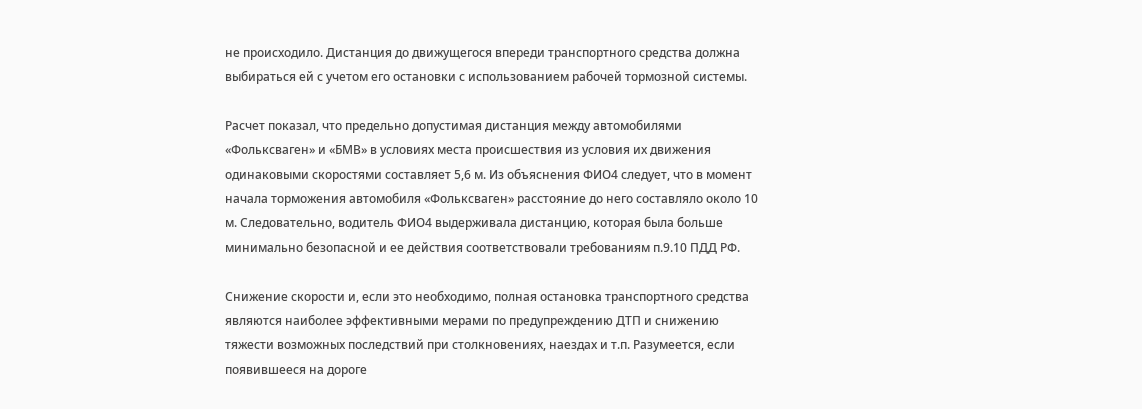не происходило. Дистанция до движущегося впереди транспортного средства должна выбираться ей с учетом его остановки с использованием рабочей тормозной системы.

Расчет показал, что предельно допустимая дистанция между автомобилями «Фольксваген» и «БМВ» в условиях места происшествия из условия их движения одинаковыми скоростями составляет 5,6 м. Из объяснения ФИО4 следует, что в момент начала торможения автомобиля «Фольксваген» расстояние до него составляло около 10 м. Следовательно, водитель ФИО4 выдерживала дистанцию, которая была больше минимально безопасной и ее действия соответствовали требованиям п.9.10 ПДД РФ.

Снижение скорости и, если это необходимо, полная остановка транспортного средства являются наиболее эффективными мерами по предупреждению ДТП и снижению тяжести возможных последствий при столкновениях, наездах и т.п. Разумеется, если появившееся на дороге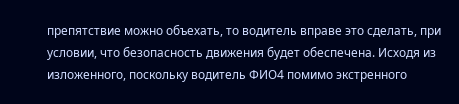препятствие можно объехать, то водитель вправе это сделать, при условии, что безопасность движения будет обеспечена. Исходя из изложенного, поскольку водитель ФИО4 помимо экстренного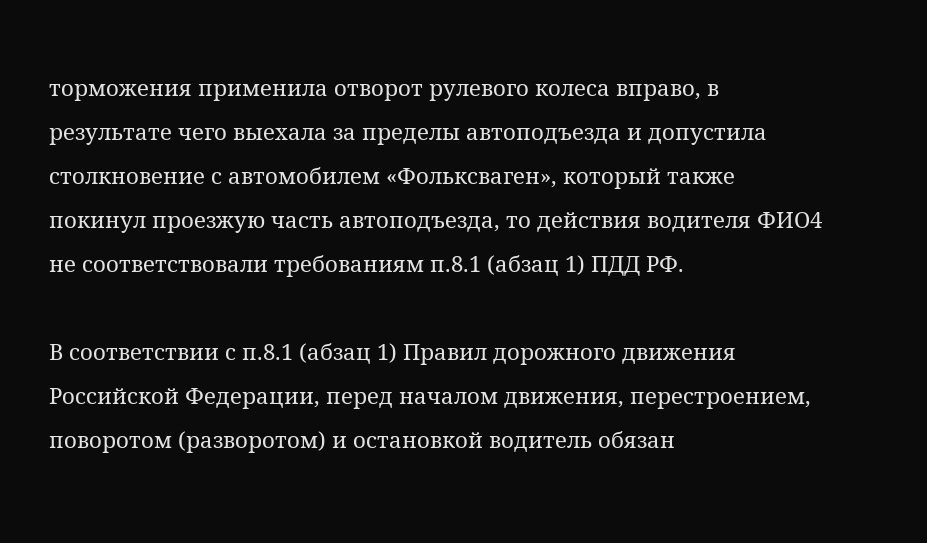торможения применила отворот рулевого колеса вправо, в результате чего выехала за пределы автоподъезда и допустила столкновение с автомобилем «Фольксваген», который также покинул проезжую часть автоподъезда, то действия водителя ФИО4 не соответствовали требованиям п.8.1 (абзац 1) ПДД РФ.

В соответствии с п.8.1 (абзац 1) Правил дорожного движения Российской Федерации, перед началом движения, перестроением, поворотом (разворотом) и остановкой водитель обязан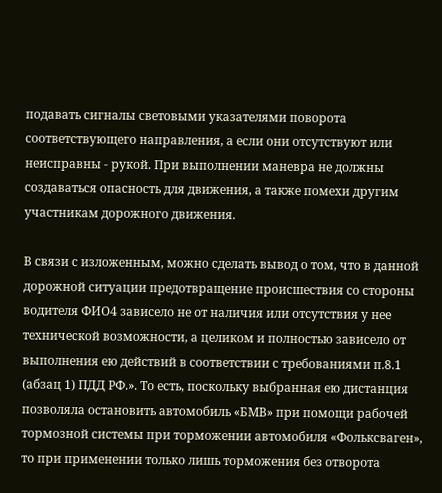подавать сигналы световыми указателями поворота соответствующего направления, а если они отсутствуют или неисправны - рукой. При выполнении маневра не должны создаваться опасность для движения, а также помехи другим участникам дорожного движения.

В связи с изложенным, можно сделать вывод о том, что в данной дорожной ситуации предотвращение происшествия со стороны водителя ФИО4 зависело не от наличия или отсутствия у нее технической возможности, а целиком и полностью зависело от выполнения ею действий в соответствии с требованиями п.8.1 (абзац 1) ПДД РФ.». То есть, поскольку выбранная ею дистанция позволяла остановить автомобиль «БМВ» при помощи рабочей тормозной системы при торможении автомобиля «Фольксваген», то при применении только лишь торможения без отворота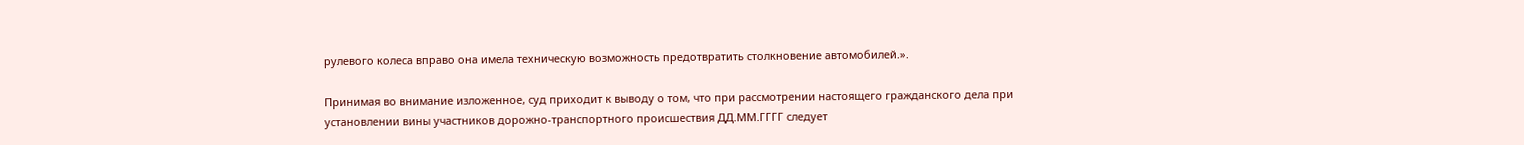рулевого колеса вправо она имела техническую возможность предотвратить столкновение автомобилей.».

Принимая во внимание изложенное, суд приходит к выводу о том, что при рассмотрении настоящего гражданского дела при установлении вины участников дорожно-транспортного происшествия ДД.ММ.ГГГГ следует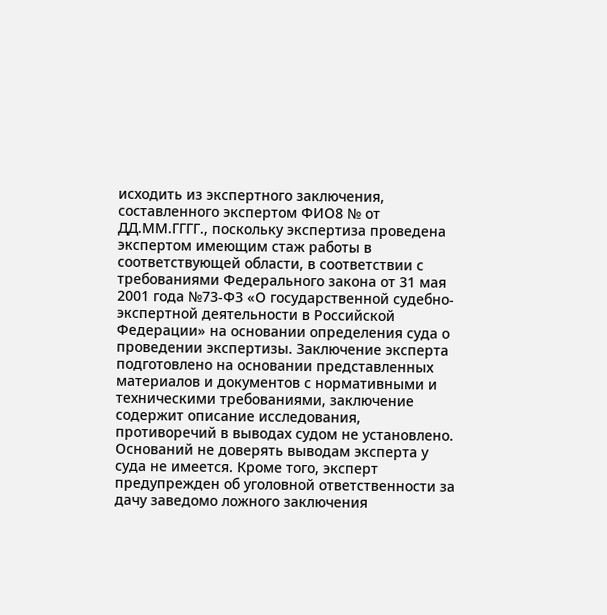исходить из экспертного заключения, составленного экспертом ФИО8 № от ДД.ММ.ГГГГ., поскольку экспертиза проведена экспертом имеющим стаж работы в соответствующей области, в соответствии с требованиями Федерального закона от 31 мая 2001 года №73-ФЗ «О государственной судебно-экспертной деятельности в Российской Федерации» на основании определения суда о проведении экспертизы. Заключение эксперта подготовлено на основании представленных материалов и документов с нормативными и техническими требованиями, заключение содержит описание исследования, противоречий в выводах судом не установлено. Оснований не доверять выводам эксперта у суда не имеется. Кроме того, эксперт предупрежден об уголовной ответственности за дачу заведомо ложного заключения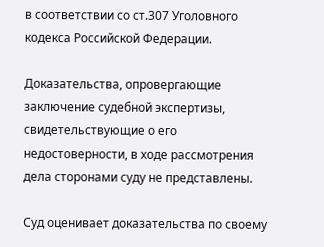в соответствии со ст.307 Уголовного кодекса Российской Федерации.

Доказательства, опровергающие заключение судебной экспертизы, свидетельствующие о его недостоверности, в ходе рассмотрения дела сторонами суду не представлены.

Суд оценивает доказательства по своему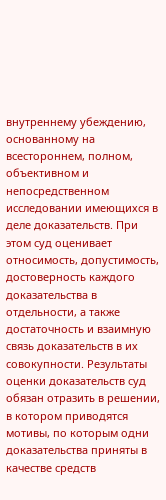внутреннему убеждению, основанному на всестороннем, полном, объективном и непосредственном исследовании имеющихся в деле доказательств. При этом суд оценивает относимость, допустимость, достоверность каждого доказательства в отдельности, а также достаточность и взаимную связь доказательств в их совокупности. Результаты оценки доказательств суд обязан отразить в решении, в котором приводятся мотивы, по которым одни доказательства приняты в качестве средств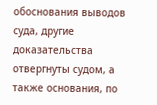обоснования выводов суда, другие доказательства отвергнуты судом, а также основания, по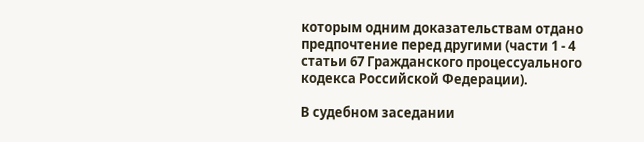которым одним доказательствам отдано предпочтение перед другими (части 1 - 4 статьи 67 Гражданского процессуального кодекса Российской Федерации).

В судебном заседании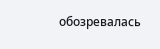обозревалась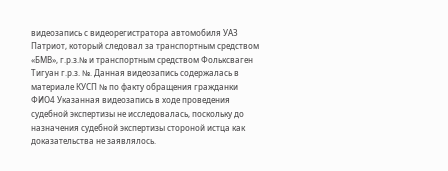видеозапись с видеорегистратора автомобиля УАЗ Патриот, который следовал за транспортным средством «БМВ», г.р.з.№ и транспортным средством Фольксваген Тигуан г.р.з. №. Данная видеозапись содержалась в материале КУСП № по факту обращения гражданки ФИО4 Указанная видеозапись в ходе проведения судебной экспертизы не исследовалась, поскольку до назначения судебной экспертизы стороной истца как доказательства не заявлялось.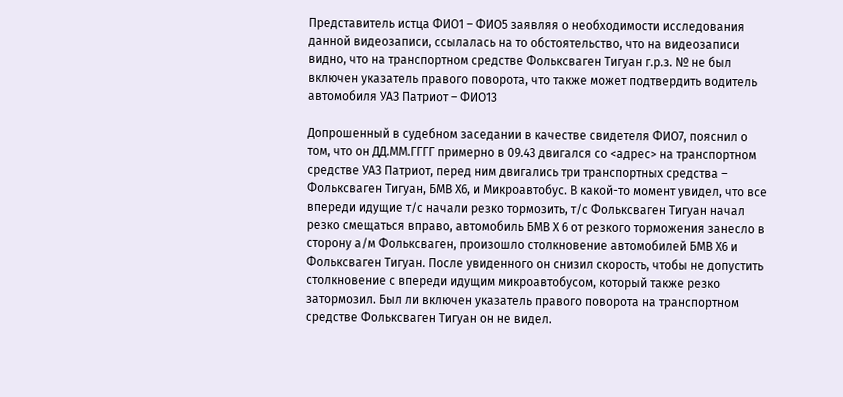Представитель истца ФИО1 – ФИО5 заявляя о необходимости исследования данной видеозаписи, ссылалась на то обстоятельство, что на видеозаписи видно, что на транспортном средстве Фольксваген Тигуан г.р.з. № не был включен указатель правого поворота, что также может подтвердить водитель автомобиля УАЗ Патриот – ФИО13

Допрошенный в судебном заседании в качестве свидетеля ФИО7, пояснил о том, что он ДД.ММ.ГГГГ примерно в 09.43 двигался со <адрес> на транспортном средстве УАЗ Патриот, перед ним двигались три транспортных средства – Фольксваген Тигуан, БМВ Х6, и Микроавтобус. В какой-то момент увидел, что все впереди идущие т/с начали резко тормозить, т/с Фольксваген Тигуан начал резко смещаться вправо, автомобиль БМВ Х 6 от резкого торможения занесло в сторону а/м Фольксваген, произошло столкновение автомобилей БМВ Х6 и Фольксваген Тигуан. После увиденного он снизил скорость, чтобы не допустить столкновение с впереди идущим микроавтобусом, который также резко затормозил. Был ли включен указатель правого поворота на транспортном средстве Фольксваген Тигуан он не видел.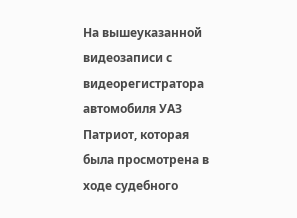На вышеуказанной видеозаписи с видеорегистратора автомобиля УАЗ Патриот, которая была просмотрена в ходе судебного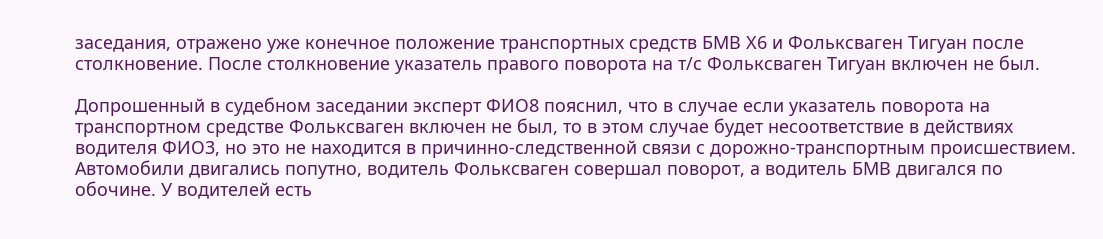заседания, отражено уже конечное положение транспортных средств БМВ Х6 и Фольксваген Тигуан после столкновение. После столкновение указатель правого поворота на т/с Фольксваген Тигуан включен не был.

Допрошенный в судебном заседании эксперт ФИО8 пояснил, что в случае если указатель поворота на транспортном средстве Фольксваген включен не был, то в этом случае будет несоответствие в действиях водителя ФИО3, но это не находится в причинно-следственной связи с дорожно-транспортным происшествием. Автомобили двигались попутно, водитель Фольксваген совершал поворот, а водитель БМВ двигался по обочине. У водителей есть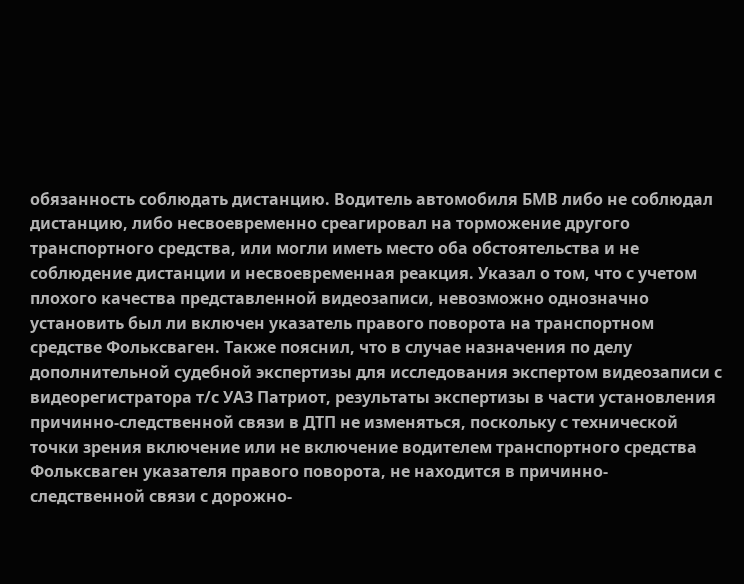обязанность соблюдать дистанцию. Водитель автомобиля БМВ либо не соблюдал дистанцию, либо несвоевременно среагировал на торможение другого транспортного средства, или могли иметь место оба обстоятельства и не соблюдение дистанции и несвоевременная реакция. Указал о том, что с учетом плохого качества представленной видеозаписи, невозможно однозначно установить был ли включен указатель правого поворота на транспортном средстве Фольксваген. Также пояснил, что в случае назначения по делу дополнительной судебной экспертизы для исследования экспертом видеозаписи с видеорегистратора т/с УАЗ Патриот, результаты экспертизы в части установления причинно-следственной связи в ДТП не изменяться, поскольку с технической точки зрения включение или не включение водителем транспортного средства Фольксваген указателя правого поворота, не находится в причинно-следственной связи с дорожно-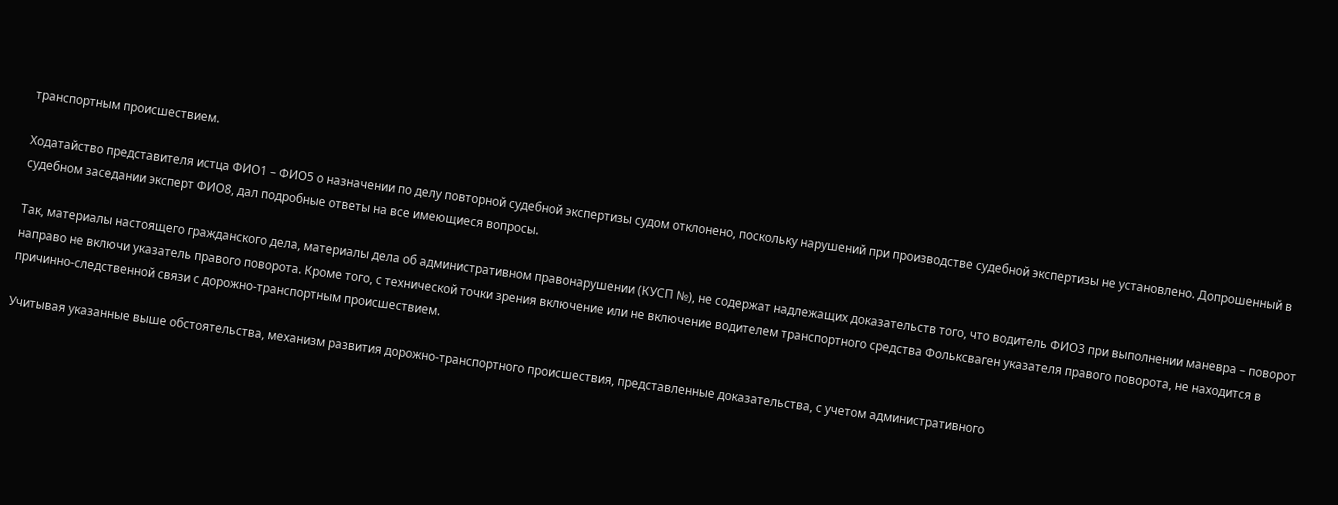транспортным происшествием.

Ходатайство представителя истца ФИО1 – ФИО5 о назначении по делу повторной судебной экспертизы судом отклонено, поскольку нарушений при производстве судебной экспертизы не установлено. Допрошенный в судебном заседании эксперт ФИО8, дал подробные ответы на все имеющиеся вопросы.

Так, материалы настоящего гражданского дела, материалы дела об административном правонарушении (КУСП №), не содержат надлежащих доказательств того, что водитель ФИО3 при выполнении маневра – поворот направо не включи указатель правого поворота. Кроме того, с технической точки зрения включение или не включение водителем транспортного средства Фольксваген указателя правого поворота, не находится в причинно-следственной связи с дорожно-транспортным происшествием.

Учитывая указанные выше обстоятельства, механизм развития дорожно-транспортного происшествия, представленные доказательства, с учетом административного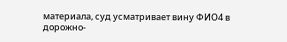материала, суд усматривает вину ФИО4 в дорожно-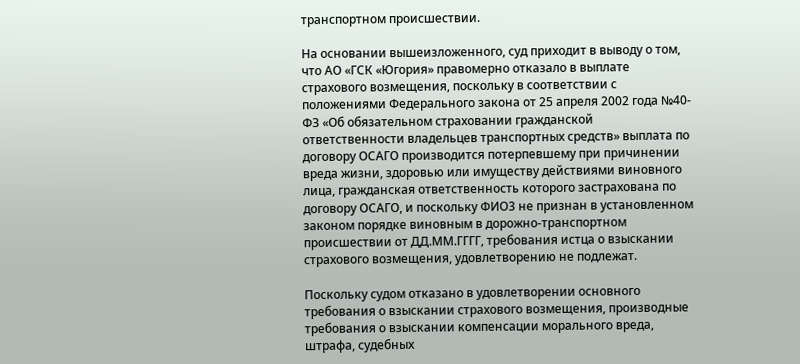транспортном происшествии.

На основании вышеизложенного, суд приходит в выводу о том, что АО «ГСК «Югория» правомерно отказало в выплате страхового возмещения, поскольку в соответствии с положениями Федерального закона от 25 апреля 2002 года №40-ФЗ «Об обязательном страховании гражданской ответственности владельцев транспортных средств» выплата по договору ОСАГО производится потерпевшему при причинении вреда жизни, здоровью или имуществу действиями виновного лица, гражданская ответственность которого застрахована по договору ОСАГО, и поскольку ФИО3 не признан в установленном законом порядке виновным в дорожно-транспортном происшествии от ДД.ММ.ГГГГ, требования истца о взыскании страхового возмещения, удовлетворению не подлежат.

Поскольку судом отказано в удовлетворении основного требования о взыскании страхового возмещения, производные требования о взыскании компенсации морального вреда, штрафа, судебных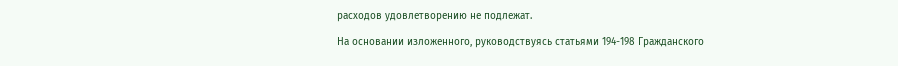расходов удовлетворению не подлежат.

На основании изложенного, руководствуясь статьями 194-198 Гражданского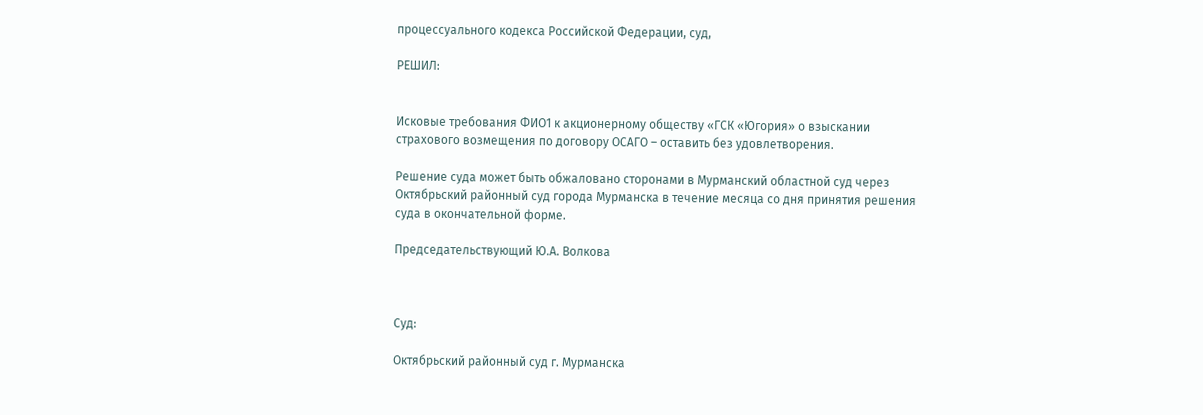процессуального кодекса Российской Федерации, суд,

РЕШИЛ:


Исковые требования ФИО1 к акционерному обществу «ГСК «Югория» о взыскании страхового возмещения по договору ОСАГО – оставить без удовлетворения.

Решение суда может быть обжаловано сторонами в Мурманский областной суд через Октябрьский районный суд города Мурманска в течение месяца со дня принятия решения суда в окончательной форме.

Председательствующий Ю.А. Волкова



Суд:

Октябрьский районный суд г. Мурманска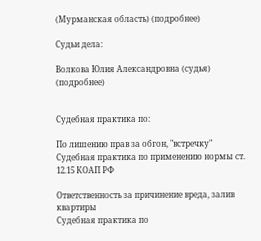(Мурманская область) (подробнее)

Судьи дела:

Волкова Юлия Александровна (судья) (подробнее)


Судебная практика по:

По лишению прав за обгон, "встречку"
Судебная практика по применению нормы ст. 12.15 КОАП РФ

Ответственность за причинение вреда, залив квартиры
Судебная практика по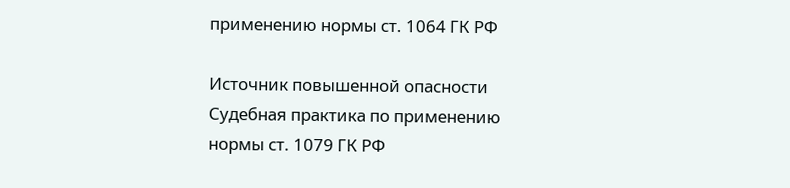применению нормы ст. 1064 ГК РФ

Источник повышенной опасности
Судебная практика по применению нормы ст. 1079 ГК РФ